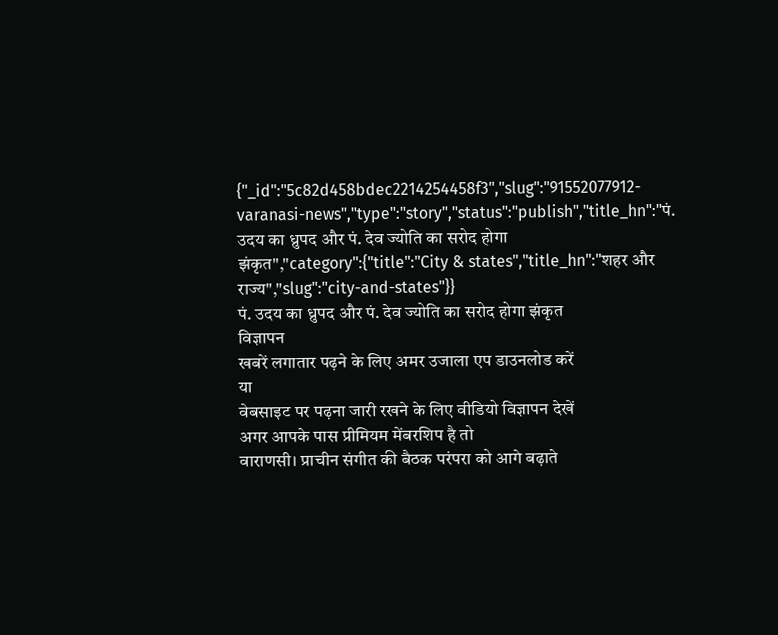{"_id":"5c82d458bdec2214254458f3","slug":"91552077912-varanasi-news","type":"story","status":"publish","title_hn":"पं. उदय का ध्रुपद और पं. देव ज्योति का सरोद होगा झंकृत","category":{"title":"City & states","title_hn":"शहर और राज्य","slug":"city-and-states"}}
पं. उदय का ध्रुपद और पं. देव ज्योति का सरोद होगा झंकृत
विज्ञापन
खबरें लगातार पढ़ने के लिए अमर उजाला एप डाउनलोड करें
या
वेबसाइट पर पढ़ना जारी रखने के लिए वीडियो विज्ञापन देखें
अगर आपके पास प्रीमियम मेंबरशिप है तो
वाराणसी। प्राचीन संगीत की बैठक परंपरा को आगे बढ़ाते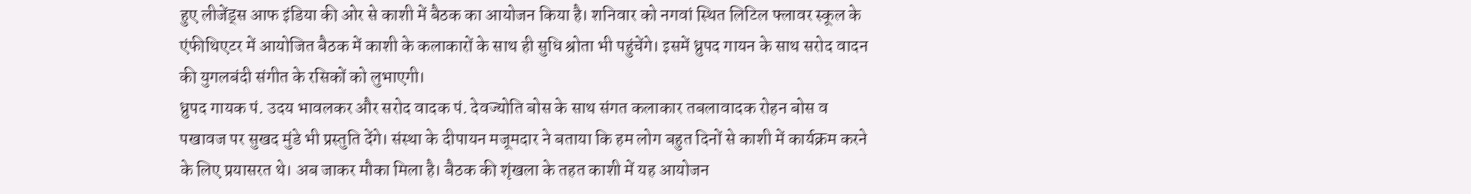हुए लीजेंड्स आफ इंडिया की ओर से काशी में बैठक का आयोजन किया है। शनिवार को नगवां स्थित लिटिल फ्लावर स्कूल के एंफीथिएटर में आयोजित बैठक में काशी के कलाकारों के साथ ही सुधि श्रोता भी पहुंचेंगे। इसमें ध्रुपद गायन के साथ सरोद वादन की युगलबंदी संगीत के रसिकों को लुभाएगी।
ध्रुपद गायक पं. उदय भावलकर और सरोद वादक पं. देवज्योति बोस के साथ संगत कलाकार तबलावादक रोहन बोस व पखावज पर सुखद मुंडे भी प्रस्तुति देंगे। संस्था के दीपायन मजूमदार ने बताया कि हम लोग बहुत दिनों से काशी में कार्यक्रम करने के लिए प्रयासरत थे। अब जाकर मौका मिला है। बैठक की शृंखला के तहत काशी में यह आयोजन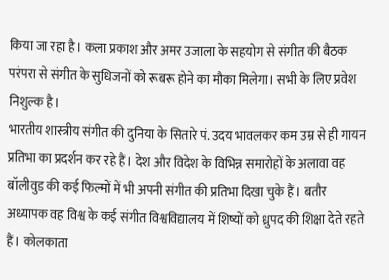किया जा रहा है। कला प्रकाश और अमर उजाला के सहयोग से संगीत की बैठक परंपरा से संगीत के सुधिजनों को रूबरू होने का मौका मिलेगा। सभी के लिए प्रवेश निशुल्क है।
भारतीय शास्त्रीय संगीत की दुनिया के सितारे पं. उदय भावलकर कम उम्र से ही गायन प्रतिभा का प्रदर्शन कर रहे हैं। देश और विदेश के विभिन्न समारोहों के अलावा वह बॉलीवुड की कई फिल्मों में भी अपनी संगीत की प्रतिभा दिखा चुके हैं। बतौर अध्यापक वह विश्व के कई संगीत विश्वविद्यालय में शिष्यों को ध्रुपद की शिक्षा देते रहते हैं। कोलकाता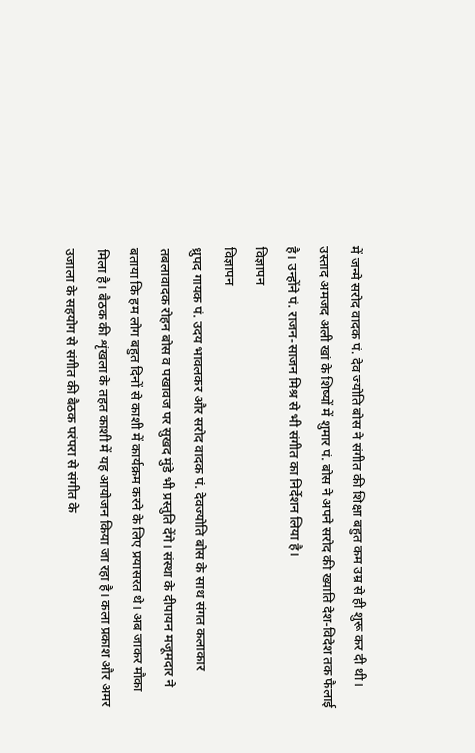में जन्मे सरोद वादक पं. देव ज्योति बोस ने संगीत की शिक्षा बहुत कम उम्र से ही शुरू कर दी थी। उस्ताद अमजद अली खां के शिष्यों में शुमार पं. बोस ने अपने सरोद की ख्याति देश-विदेश तक फैलाई है। उन्होंने पं. राजन-साजन मिश्र से भी संगीत का निर्देशन लिया है।
विज्ञापन
विज्ञापन
ध्रुपद गायक पं. उदय भावलकर और सरोद वादक पं. देवज्योति बोस के साथ संगत कलाकार तबलावादक रोहन बोस व पखावज पर सुखद मुंडे भी प्रस्तुति देंगे। संस्था के दीपायन मजूमदार ने बताया कि हम लोग बहुत दिनों से काशी में कार्यक्रम करने के लिए प्रयासरत थे। अब जाकर मौका मिला है। बैठक की शृंखला के तहत काशी में यह आयोजन किया जा रहा है। कला प्रकाश और अमर उजाला के सहयोग से संगीत की बैठक परंपरा से संगीत के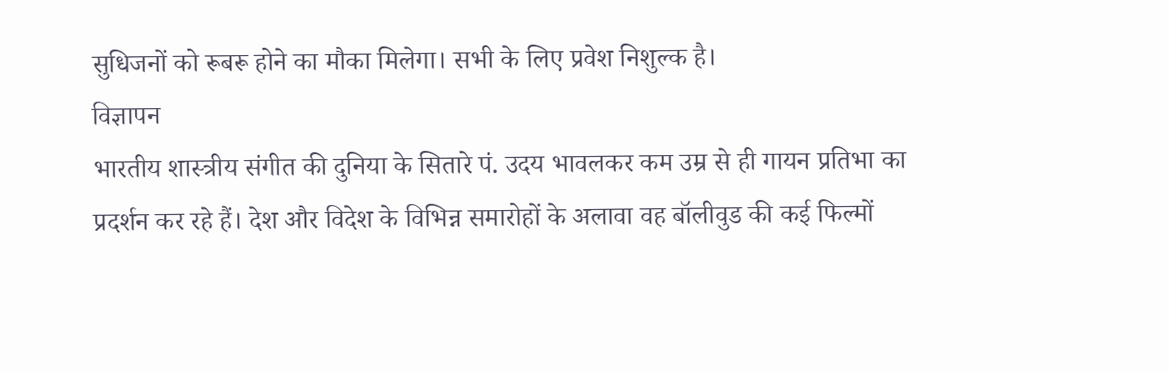सुधिजनों को रूबरू होने का मौका मिलेगा। सभी के लिए प्रवेश निशुल्क है।
विज्ञापन
भारतीय शास्त्रीय संगीत की दुनिया के सितारे पं. उदय भावलकर कम उम्र से ही गायन प्रतिभा का प्रदर्शन कर रहे हैं। देश और विदेश के विभिन्न समारोहों के अलावा वह बॉलीवुड की कई फिल्मों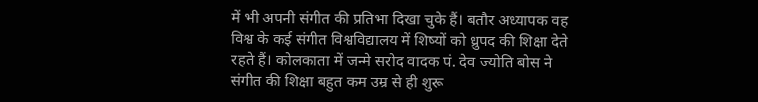में भी अपनी संगीत की प्रतिभा दिखा चुके हैं। बतौर अध्यापक वह विश्व के कई संगीत विश्वविद्यालय में शिष्यों को ध्रुपद की शिक्षा देते रहते हैं। कोलकाता में जन्मे सरोद वादक पं. देव ज्योति बोस ने संगीत की शिक्षा बहुत कम उम्र से ही शुरू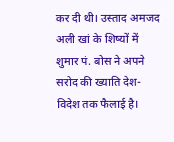कर दी थी। उस्ताद अमजद अली खां के शिष्यों में शुमार पं. बोस ने अपने सरोद की ख्याति देश-विदेश तक फैलाई है।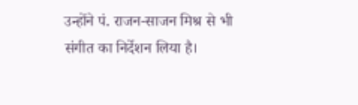उन्होंने पं. राजन-साजन मिश्र से भी संगीत का निर्देशन लिया है।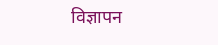विज्ञापन